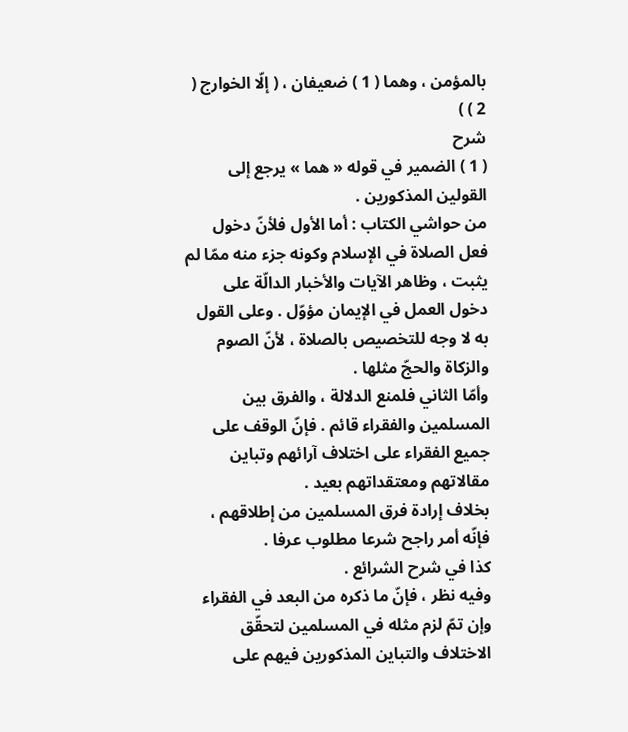بالمؤمن ، وهما ( 1 ) ضعيفان ، ( إلّا الخوارج ( 2 ) )
شرح
( 1 ) الضمير في قوله « هما » يرجع إلى القولين المذكورين .
من حواشي الكتاب : أما الأول فلأنّ دخول فعل الصلاة في الإسلام وكونه جزء منه ممّا لم يثبت ، وظاهر الآيات والأخبار الدالّة على دخول العمل في الإيمان مؤوّل . وعلى القول به لا وجه للتخصيص بالصلاة ، لأنّ الصوم والزكاة والحجّ مثلها .
وأمّا الثاني فلمنع الدلالة ، والفرق بين المسلمين والفقراء قائم . فإنّ الوقف على جميع الفقراء على اختلاف آرائهم وتباين مقالاتهم ومعتقداتهم بعيد .
بخلاف إرادة فرق المسلمين من إطلاقهم ، فإنّه أمر راجح شرعا مطلوب عرفا .
كذا في شرح الشرائع .
وفيه نظر ، فإنّ ما ذكره من البعد في الفقراء وإن تمّ لزم مثله في المسلمين لتحقّق الاختلاف والتباين المذكورين فيهم على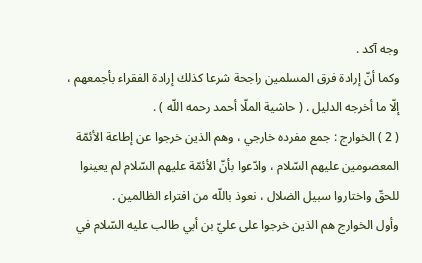وجه آكد .
وكما أنّ إرادة فرق المسلمين راجحة شرعا كذلك إرادة الفقراء بأجمعهم ، إلّا ما أخرجه الدليل . ( حاشية الملّا أحمد رحمه اللّه ) .
( 2 ) الخوارج : جمع مفرده خارجي ، وهم الذين خرجوا عن إطاعة الأئمّة المعصومين عليهم السّلام ، وادّعوا بأنّ الأئمّة عليهم السّلام لم يعينوا للحقّ واختاروا سبيل الضلال ، نعوذ باللّه من افتراء الظالمين .
وأول الخوارج هم الذين خرجوا على عليّ بن أبي طالب عليه السّلام في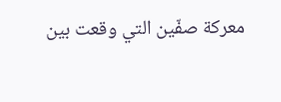معركة صفّين التي وقعت بين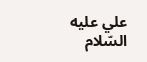علي عليه السّلام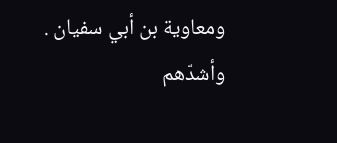ومعاوية بن أبي سفيان .
وأشدّهم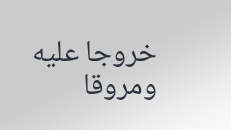خروجا عليه ومروقا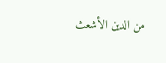من الدين الأشعث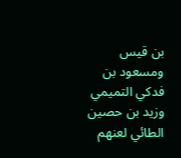بن قيس ومسعود بن فدكي التميمي وزيد بن حصين الطائي لعنهم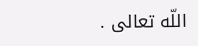اللّه تعالى .